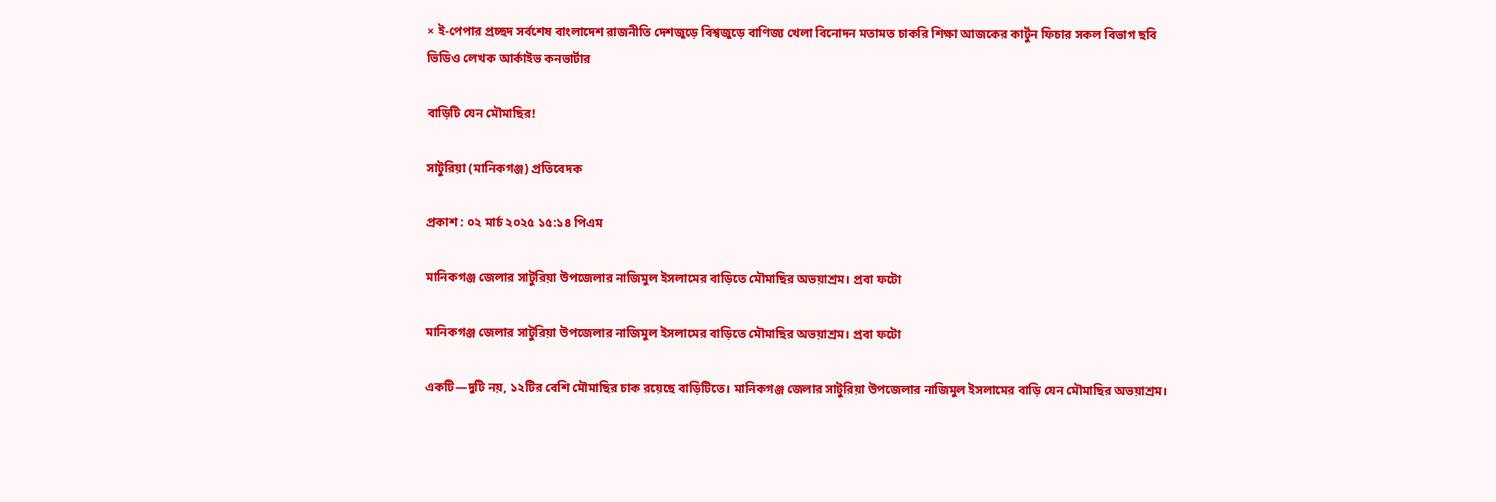× ই-পেপার প্রচ্ছদ সর্বশেষ বাংলাদেশ রাজনীতি দেশজুড়ে বিশ্বজুড়ে বাণিজ্য খেলা বিনোদন মতামত চাকরি শিক্ষা আজকের কার্টুন ফিচার সকল বিভাগ ছবি ভিডিও লেখক আর্কাইভ কনভার্টার

বাড়িটি যেন মৌমাছির!

সাটুরিয়া (মানিকগঞ্জ) প্রতিবেদক

প্রকাশ : ০২ মার্চ ২০২৫ ১৫:১৪ পিএম

মানিকগঞ্জ জেলার সাটুরিয়া উপজেলার নাজিমুল ইসলামের বাড়িতে মৌমাছির অভয়াশ্রম। প্রবা ফটো

মানিকগঞ্জ জেলার সাটুরিয়া উপজেলার নাজিমুল ইসলামের বাড়িতে মৌমাছির অভয়াশ্রম। প্রবা ফটো

একটি—দুটি নয়, ১২টির বেশি মৌমাছির চাক রয়েছে বাড়িটিতে। মানিকগঞ্জ জেলার সাটুরিয়া উপজেলার নাজিমুল ইসলামের বাড়ি যেন মৌমাছির অভয়াশ্রম।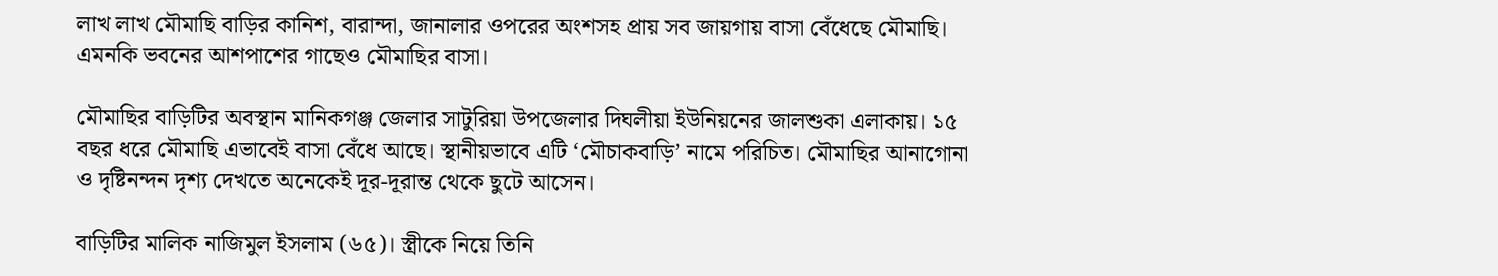লাখ লাখ মৌমাছি বাড়ির কানিশ, বারান্দা, জানালার ওপরের অংশসহ প্রায় সব জায়গায় বাসা বেঁধেছে মৌমাছি। এমনকি ভবনের আশপাশের গাছেও মৌমাছির বাসা।

মৌমাছির বাড়িটির অবস্থান মানিকগঞ্জ জেলার সাটুরিয়া উপজেলার দিঘলীয়া ইউনিয়নের জালশুকা এলাকায়। ১৫ বছর ধরে মৌমাছি এভাবেই বাসা বেঁধে আছে। স্থানীয়ভাবে এটি ‘মৌচাকবাড়ি’ নামে পরিচিত। মৌমাছির আনাগোনা ও দৃষ্টিনন্দন দৃশ্য দেখতে অনেকেই দূর-দূরান্ত থেকে ছুটে আসেন।

বাড়িটির মালিক নাজিমুল ইসলাম (৬৫)। স্ত্রীকে নিয়ে তিনি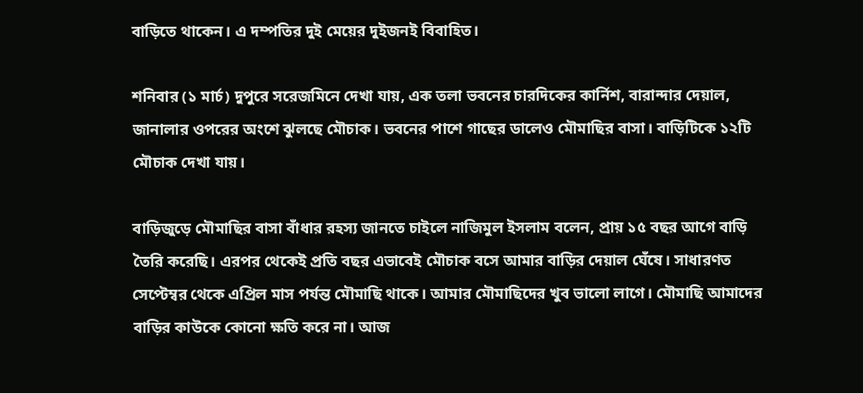বাড়িতে থাকেন। এ দম্পতির দুই মেয়ের দুইজনই বিবাহিত।

শনিবার (১ মার্চ) দুপুরে সরেজমিনে দেখা যায়, এক তলা ভবনের চারদিকের কার্নিশ, বারান্দার দেয়াল, জানালার ওপরের অংশে ঝুলছে মৌচাক। ভবনের পাশে গাছের ডালেও মৌমাছির বাসা। বাড়িটিকে ১২টি মৌচাক দেখা যায়।

বাড়িজুড়ে মৌমাছির বাসা বাঁধার রহস্য জানতে চাইলে নাজিমুল ইসলাম বলেন, প্রায় ১৫ বছর আগে বাড়ি তৈরি করেছি। এরপর থেকেই প্রতি বছর এভাবেই মৌচাক বসে আমার বাড়ির দেয়াল ঘেঁষে। সাধারণত সেপ্টেম্বর থেকে এপ্রিল মাস পর্যন্ত মৌমাছি থাকে। আমার মৌমাছিদের খুব ভালো লাগে। মৌমাছি আমাদের বাড়ির কাউকে কোনো ক্ষতি করে না। আজ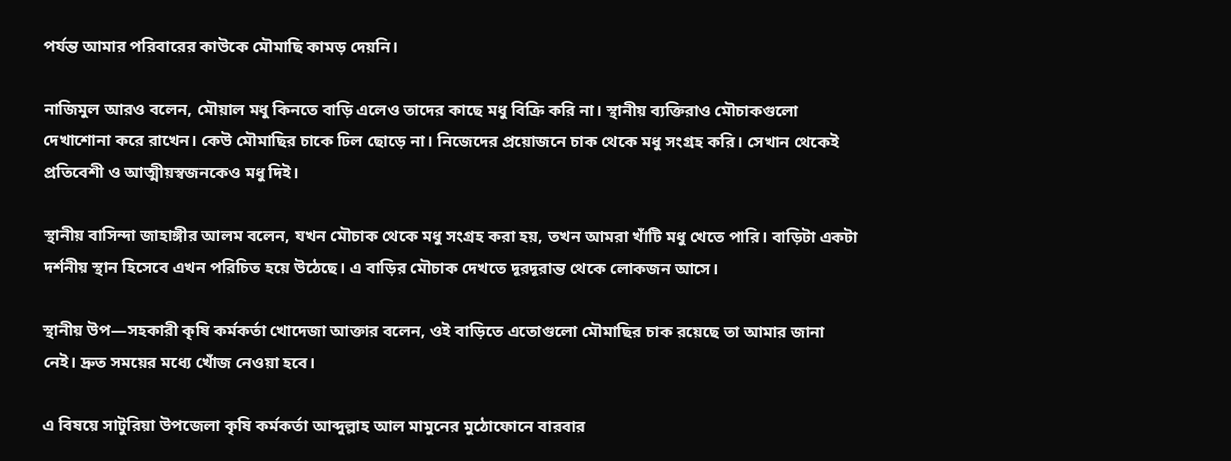পর্যন্ত আমার পরিবারের কাউকে মৌমাছি কামড় দেয়নি।

নাজিমুল আরও বলেন, মৌয়াল মধু কিনতে বাড়ি এলেও তাদের কাছে মধু বিক্রি করি না। স্থানীয় ব্যক্তিরাও মৌচাকগুলো দেখাশোনা করে রাখেন। কেউ মৌমাছির চাকে ঢিল ছোড়ে না। নিজেদের প্রয়োজনে চাক থেকে মধু সংগ্রহ করি। সেখান থেকেই প্রতিবেশী ও আত্মীয়স্বজনকেও মধু দিই।

স্থানীয় বাসিন্দা জাহাঙ্গীর আলম বলেন, যখন মৌচাক থেকে মধু সংগ্রহ করা হয়, তখন আমরা খাঁটি মধু খেতে পারি। বাড়িটা একটা দর্শনীয় স্থান হিসেবে এখন পরিচিত হয়ে উঠেছে। এ বাড়ির মৌচাক দেখতে দূরদূরান্ত থেকে লোকজন আসে।

স্থানীয় উপ—সহকারী কৃষি কর্মকর্তা খোদেজা আক্তার বলেন, ওই বাড়িতে এতোগুলো মৌমাছির চাক রয়েছে তা আমার জানা নেই। দ্রুত সময়ের মধ্যে খোঁজ নেওয়া হবে।

এ বিষয়ে সাটুরিয়া উপজেলা কৃষি কর্মকর্তা আব্দুল্লাহ আল মামুনের মুঠোফোনে বারবার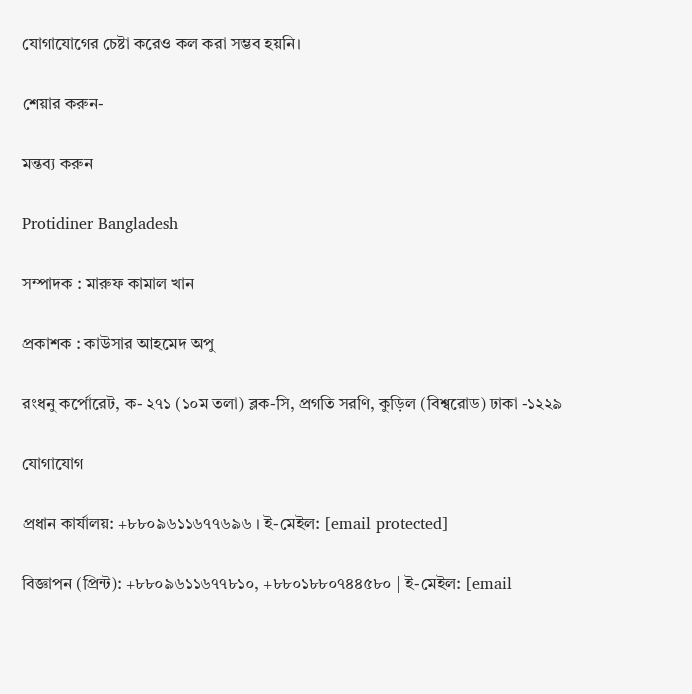যোগাযোগের চেষ্টা করেও কল করা সম্ভব হয়নি।

শেয়ার করুন-

মন্তব্য করুন

Protidiner Bangladesh

সম্পাদক : মারুফ কামাল খান

প্রকাশক : কাউসার আহমেদ অপু

রংধনু কর্পোরেট, ক- ২৭১ (১০ম তলা) ব্লক-সি, প্রগতি সরণি, কুড়িল (বিশ্বরোড) ঢাকা -১২২৯

যোগাযোগ

প্রধান কার্যালয়: +৮৮০৯৬১১৬৭৭৬৯৬ । ই-মেইল: [email protected]

বিজ্ঞাপন (প্রিন্ট): +৮৮০৯৬১১৬৭৭৮১০, +৮৮০১৮৮০৭৪৪৫৮০ | ই-মেইল: [email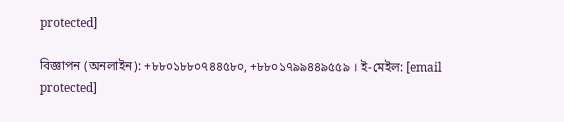protected]

বিজ্ঞাপন (অনলাইন): +৮৮০১৮৮০৭৪৪৫৮০, +৮৮০১৭৯৯৪৪৯৫৫৯ । ই-মেইল: [email protected]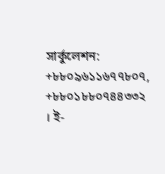সার্কুলেশন: +৮৮০৯৬১১৬৭৭৮০৭, +৮৮০১৮৮০৭৪৪৩৩২ । ই-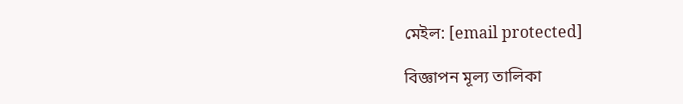মেইল: [email protected]

বিজ্ঞাপন মূল্য তালিকা